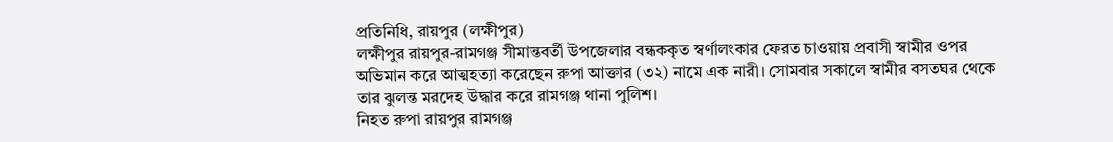প্রতিনিধি, রায়পুর (লক্ষীপুর)
লক্ষীপুর রায়পুর-রামগঞ্জ সীমান্তবর্তী উপজেলার বন্ধককৃত স্বর্ণালংকার ফেরত চাওয়ায় প্রবাসী স্বামীর ওপর অভিমান করে আত্মহত্যা করেছেন রুপা আক্তার (৩২) নামে এক নারী। সোমবার সকালে স্বামীর বসতঘর থেকে তার ঝুলন্ত মরদেহ উদ্ধার করে রামগঞ্জ থানা পুলিশ।
নিহত রুপা রায়পুর রামগঞ্জ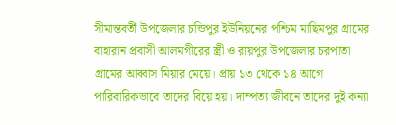সীমান্তবর্তী উপজেলার চন্ডিপুর ইউনিয়নের পশ্চিম মাছিমপুর গ্রামের বাহারান প্রবাসী আলমগীরের স্ত্রী ও রায়পুর উপজেলার চরপাতা গ্রামের আব্বাস মিয়ার মেয়ে। প্রায় ১৩ থেকে ১৪ আগে পারিবারিকভাবে তাদের বিয়ে হয়। দাম্পত্য জীবনে তাদের দুই কন্যা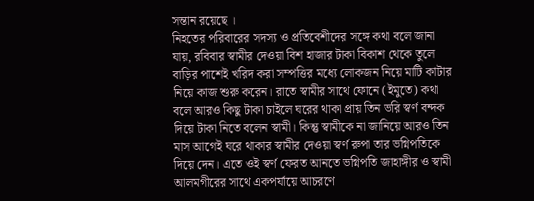সন্তান রয়েছে ।
নিহতের পরিবারের সদস্য ও প্রতিবেশীদের সঙ্গে কথা বলে জানা যায়, রবিবার স্বামীর দেওয়া বিশ হাজার টাকা বিকাশ থেকে তুলে বাড়ির পাশেই খরিদ করা সম্পত্তির মধ্যে লোকজন নিয়ে মাটি কাটার নিয়ে কাজ শুরু করেন। রাতে স্বামীর সাথে ফোনে (ইমুতে) কথা বলে আরও কিছু টাকা চাইলে ঘরের থাকা প্রায় তিন ভরি স্বর্ণ বন্দক দিয়ে টাকা নিতে বলেন স্বামী। কিন্তু স্বামীকে না জানিয়ে আরও তিন মাস আগেই ঘরে থাকার স্বামীর দেওয়া স্বর্ণ রুপা তার ভগ্নিপতিকে দিয়ে দেন। এতে ওই স্বর্ণ ফেরত আনতে ভগ্নিপতি জাহাঙ্গীর ও স্বামী আলমগীরের সাথে একপর্যায়ে আচরণে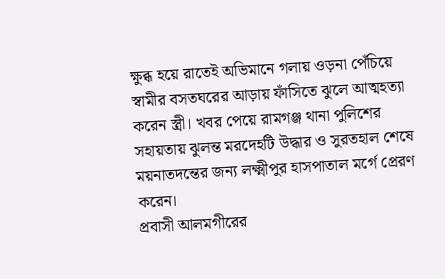ক্ষুব্ধ হয়ে রাতেই অভিমানে গলায় ওড়না পেঁচিয়ে স্বামীর বসতঘরের আড়ায় ফাঁসিতে ঝুলে আত্মহত্যা করেন স্ত্রী। খবর পেয়ে রামগঞ্জ থানা পুলিশের সহায়তায় ঝুলন্ত মরদেহটি উদ্ধার ও সুরতহাল শেষে ময়নাতদন্তের জন্য লক্ষ্মীপুর হাসপাতাল মর্গে প্রেরণ করেন।
প্রবাসী আলমগীরের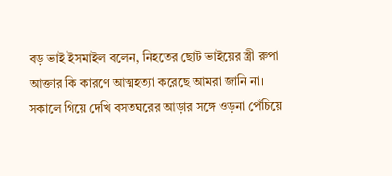বড় ভাই ইসমাইল বলেন, নিহতের ছোট ভাইয়ের স্ত্রী রুপা আক্তার কি কারণে আত্মহত্যা করেছে আমরা জানি না। সকালে গিয়ে দেখি বসতঘরের আড়ার সঙ্গে ওড়না পেঁচিয়ে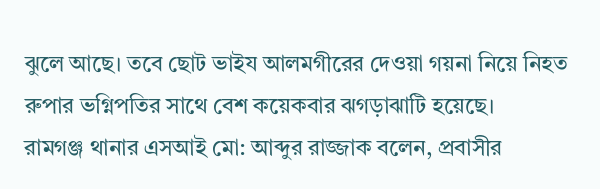ঝুলে আছে। তবে ছোট ভাইয আলমগীরের দেওয়া গয়না নিয়ে নিহত রুপার ভগ্নিপতির সাথে বেশ কয়েকবার ঝগড়াঝাটি হয়েছে।
রামগঞ্জ থানার এসআই মো: আব্দুর রাজ্জাক বলেন, প্রবাসীর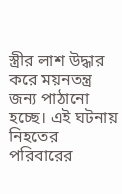স্ত্রীর লাশ উদ্ধার করে ময়নতন্ত্র জন্য পাঠানো হচ্ছে। এই ঘটনায় নিহতের পরিবারের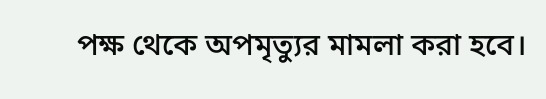পক্ষ থেকে অপমৃত্যুর মামলা করা হবে।